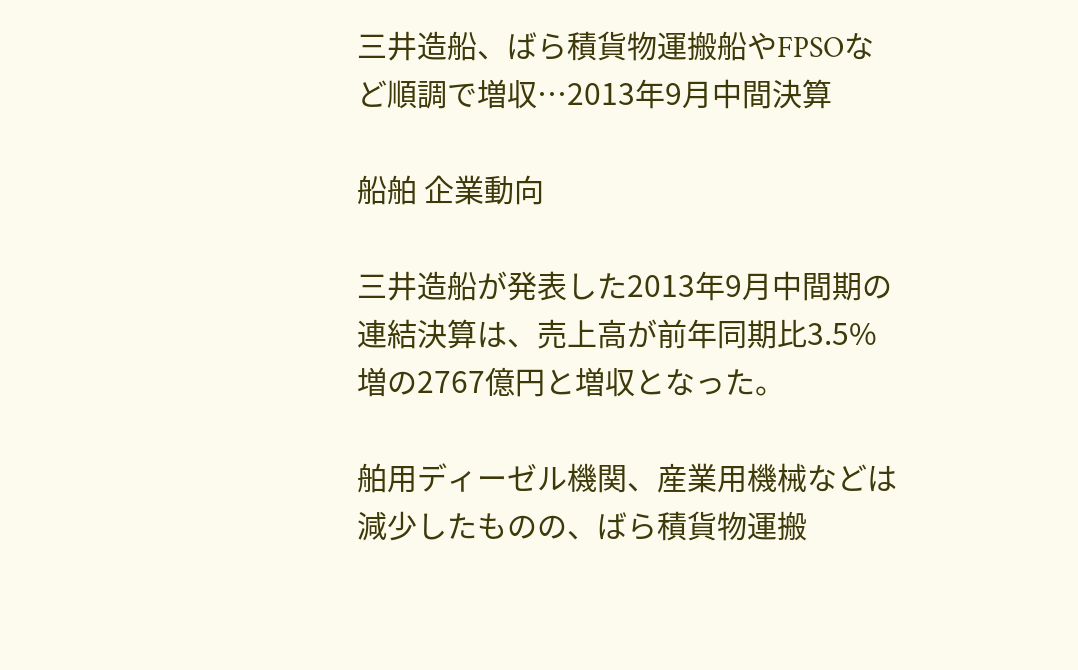三井造船、ばら積貨物運搬船やFPSOなど順調で増収…2013年9月中間決算

船舶 企業動向

三井造船が発表した2013年9月中間期の連結決算は、売上高が前年同期比3.5%増の2767億円と増収となった。

舶用ディーゼル機関、産業用機械などは減少したものの、ばら積貨物運搬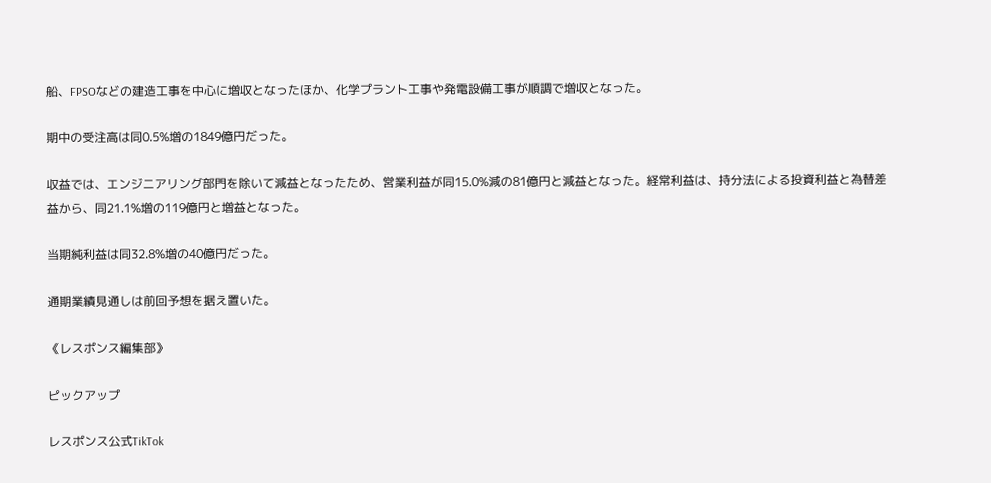船、FPSOなどの建造工事を中心に増収となったほか、化学プラント工事や発電設備工事が順調で増収となった。

期中の受注高は同0.5%増の1849億円だった。

収益では、エンジニアリング部門を除いて減益となったため、営業利益が同15.0%減の81億円と減益となった。経常利益は、持分法による投資利益と為替差益から、同21.1%増の119億円と増益となった。

当期純利益は同32.8%増の40億円だった。

通期業績見通しは前回予想を据え置いた。

《レスポンス編集部》

ピックアップ

レスポンス公式TikTok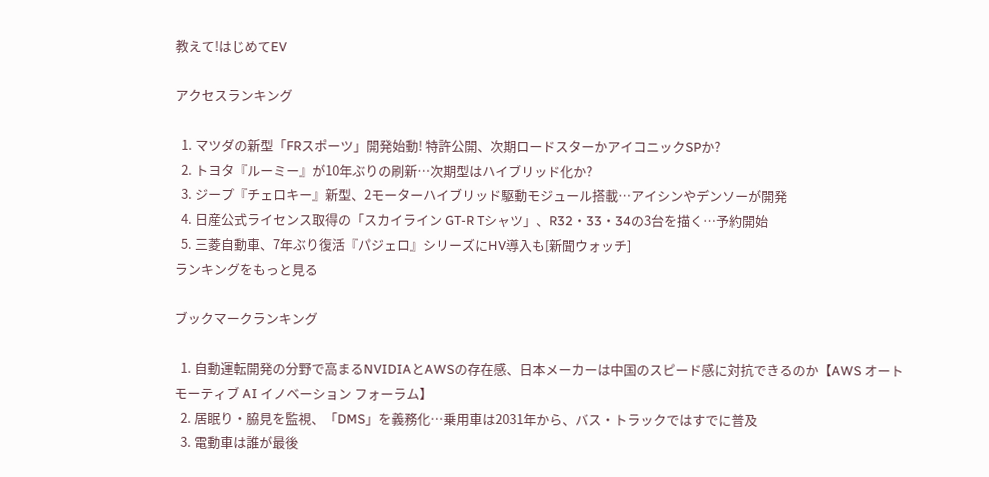教えて!はじめてEV

アクセスランキング

  1. マツダの新型「FRスポーツ」開発始動! 特許公開、次期ロードスターかアイコニックSPか?
  2. トヨタ『ルーミー』が10年ぶりの刷新…次期型はハイブリッド化か?
  3. ジープ『チェロキー』新型、2モーターハイブリッド駆動モジュール搭載…アイシンやデンソーが開発
  4. 日産公式ライセンス取得の「スカイライン GT-R Tシャツ」、R32・33・34の3台を描く…予約開始
  5. 三菱自動車、7年ぶり復活『パジェロ』シリーズにHV導入も[新聞ウォッチ]
ランキングをもっと見る

ブックマークランキング

  1. 自動運転開発の分野で高まるNVIDIAとAWSの存在感、日本メーカーは中国のスピード感に対抗できるのか【AWS オートモーティブ AI イノベーション フォーラム】
  2. 居眠り・脇見を監視、「DMS」を義務化…乗用車は2031年から、バス・トラックではすでに普及
  3. 電動車は誰が最後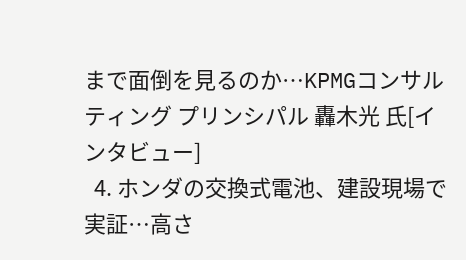まで面倒を見るのか…KPMGコンサルティング プリンシパル 轟木光 氏[インタビュー]
  4. ホンダの交換式電池、建設現場で実証…高さ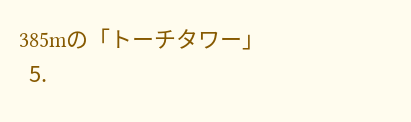385mの「トーチタワー」
  5.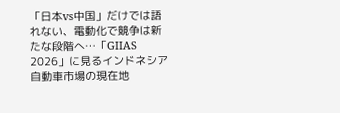「日本vs中国」だけでは語れない、電動化で競争は新たな段階へ…「GIIAS 2026」に見るインドネシア自動車市場の現在地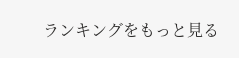ランキングをもっと見る